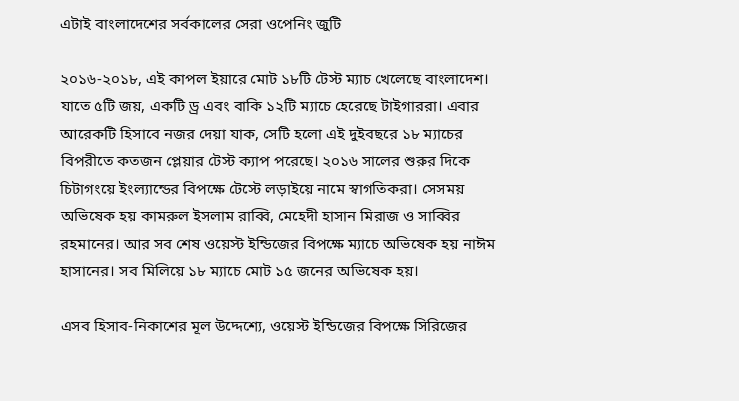এটাই বাংলাদেশের সর্বকালের সেরা ওপেনিং জুটি

২০১৬-২০১৮, এই কাপল ইয়ারে মোট ১৮টি টেস্ট ম্যাচ খেলেছে বাংলাদেশ। যাতে ৫টি জয়, একটি ড্র এবং বাকি ১২টি ম্যাচে হেরেছে টাইগাররা। এবার আরেকটি হিসাবে নজর দেয়া যাক, সেটি হলো এই দুইবছরে ১৮ ম্যাচের বিপরীতে কতজন প্লেয়ার টেস্ট ক্যাপ পরেছে। ২০১৬ সালের শুরুর দিকে চিটাগংয়ে ইংল্যান্ডের বিপক্ষে টেস্টে লড়াইয়ে নামে স্বাগতিকরা। সেসময় অভিষেক হয় কামরুল ইসলাম রাব্বি, মেহেদী হাসান মিরাজ ও সাব্বির রহমানের। আর সব শেষ ওয়েস্ট ইন্ডিজের বিপক্ষে ম্যাচে অভিষেক হয় নাঈম হাসানের। সব মিলিয়ে ১৮ ম্যাচে মোট ১৫ জনের অভিষেক হয়।

এসব হিসাব-নিকাশের মূল উদ্দেশ্যে, ওয়েস্ট ইন্ডিজের বিপক্ষে সিরিজের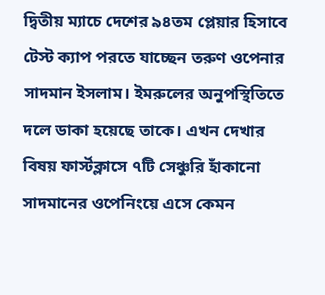দ্বিতীয় ম্যাচে দেশের ৯৪তম প্লেয়ার হিসাবে টেস্ট ক্যাপ পরতে যাচ্ছেন তরুণ ওপেনার সাদমান ইসলাম। ইমরুলের অনুপস্থিতিতে দলে ডাকা হয়েছে তাকে। এখন দেখার বিষয় ফার্স্টক্লাসে ৭টি সেঞ্চুরি হাঁকানো সাদমানের ওপেনিংয়ে এসে কেমন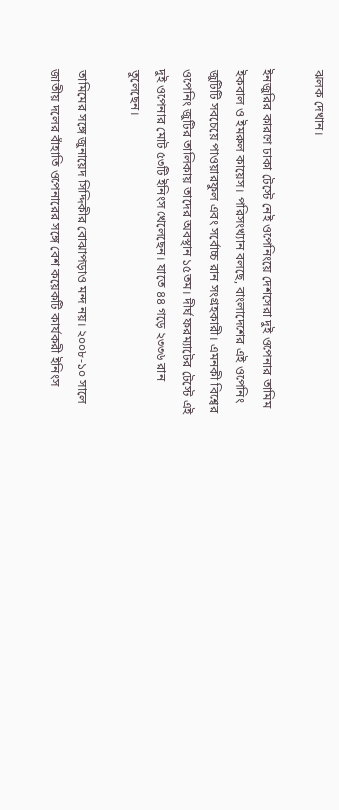ঝলক দেখান।

ইনজুরির কারণে ঢাকা টেস্টে নেই ওপেনিংয়ে দেশসেরা দুই ওপেনার তামিম ইকবাল ও ইমরুল কায়েস। পরিসংখ্যান বলছে, বাংলাদেশের এই ওপেনিং জুটিটি সবচেয়ে পাওয়ারফুল এবং সর্বোচ্চ রান সংগ্রহকারী। এমনকী বিশ্বের ওপেনিং জুটির তালিকায় তাদের অবস্থান ১৫তম। দীর্ঘ ফরম্যাটের টেস্টে এই দুই ওপেনার মোট ৫৩টি ইনিংস খেলেছেন। যাতে ৪৪ গড়ে ২৩৩৬ রান তুলেছেন।

তামিমের সঙ্গে জুনায়েদ সিদ্দিকীর বোঝাপড়াও মন্দ নয়। ২০০৮-১০ সালে জাতীয় দলের বাঁহাতি ওপেনারের সঙ্গে বেশ কয়েকটি কার্যকরী ইনিংস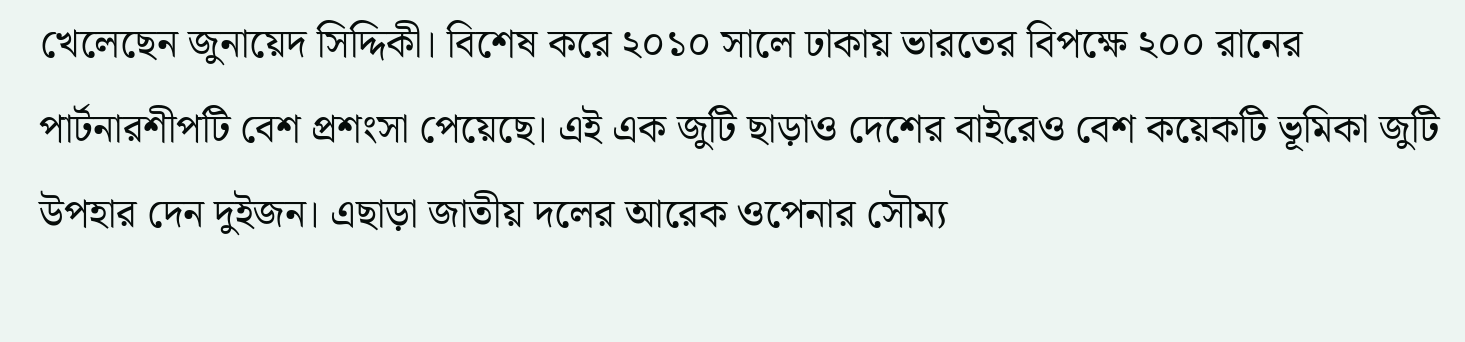খেলেছেন জুনায়েদ সিদ্দিকী। বিশেষ করে ২০১০ সালে ঢাকায় ভারতের বিপক্ষে ২০০ রানের পার্টনারশীপটি বেশ প্রশংসা পেয়েছে। এই এক জুটি ছাড়াও দেশের বাইরেও বেশ কয়েকটি ভূমিকা জুটি উপহার দেন দুইজন। এছাড়া জাতীয় দলের আরেক ওপেনার সৌম্য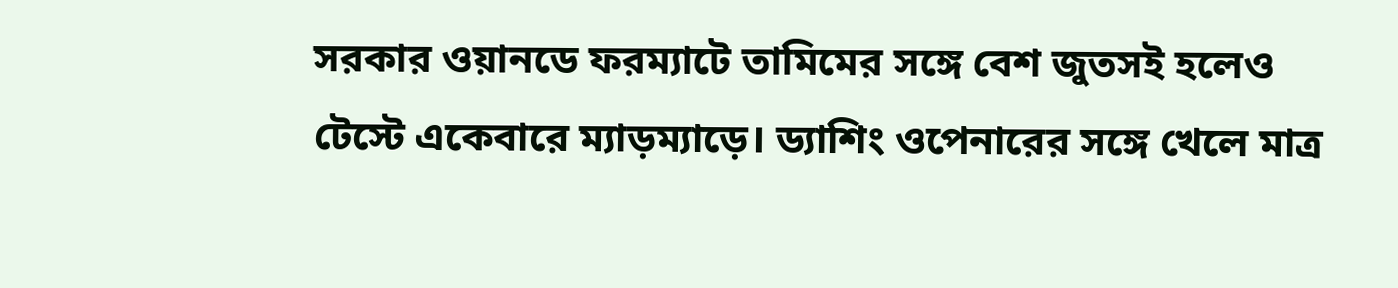সরকার ওয়ানডে ফরম্যাটে তামিমের সঙ্গে বেশ জুতসই হলেও টেস্টে একেবারে ম্যাড়ম্যাড়ে। ড্যাশিং ওপেনারের সঙ্গে খেলে মাত্র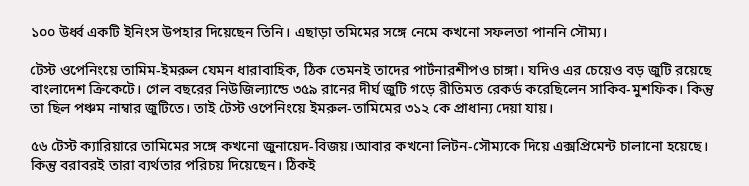১০০ উর্ধ্ব একটি ইনিংস উপহার দিয়েছেন তিনি। এছাড়া তমিমের সঙ্গে নেমে কখনো সফলতা পাননি সৌম্য।

টেস্ট ওপেনিংয়ে তামিম-ইমরুল যেমন ধারাবাহিক, ঠিক তেমনই তাদের পার্টনারশীপও চাঙ্গা। যদিও এর চেয়েও বড় জুটি রয়েছে বাংলাদেশ ক্রিকেটে। গেল বছরের নিউজিল্যান্ডে ৩৫৯ রানের দীর্ঘ জুটি গড়ে রীতিমত রেকর্ড করেছিলেন সাকিব-মুশফিক। কিন্তু তা ছিল পঞ্চম নাম্বার জুটিতে। তাই টেস্ট ওপেনিংয়ে ইমরুল-তামিমের ৩১২ কে প্রাধান্য দেয়া যায়।

৫৬ টেস্ট ক্যারিয়ারে তামিমের সঙ্গে কখনো জুনায়েদ-বিজয়।আবার কখনো লিটন-সৌম্যকে দিয়ে এক্সপ্রিমেন্ট চালানো হয়েছে। কিন্তু বরাবরই তারা ব্যর্থতার পরিচয় দিয়েছেন। ঠিকই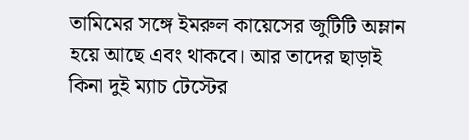তামিমের সঙ্গে ইমরুল কায়েসের জুটিটি অম্লান হয়ে আছে এবং থাকবে। আর তাদের ছাড়াই কিনা দুই ম্যাচ টেস্টের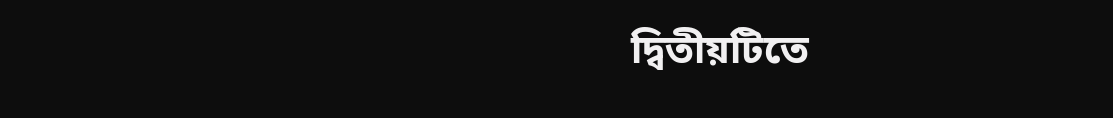দ্বিতীয়টিতে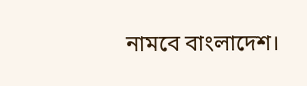নামবে বাংলাদেশ।